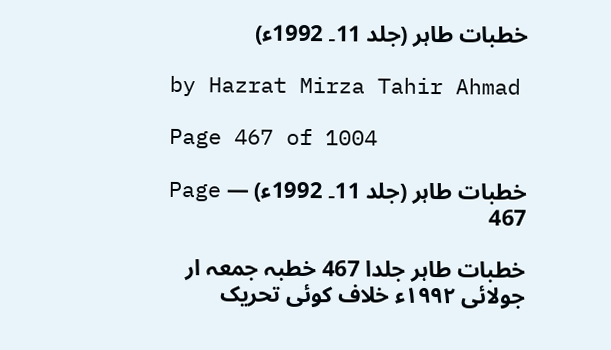خطبات طاہر (جلد 11۔ 1992ء)

by Hazrat Mirza Tahir Ahmad

Page 467 of 1004

خطبات طاہر (جلد 11۔ 1992ء) — Page 467

خطبات طاہر جلدا 467 خطبہ جمعہ ار جولائی ۱۹۹۲ء خلاف کوئی تحریک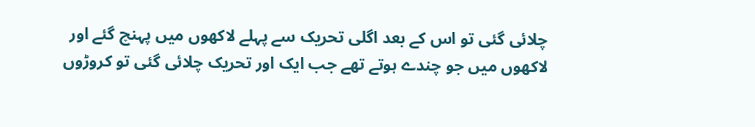چلائی گئی تو اس کے بعد اگلی تحریک سے پہلے لاکھوں میں پہنچ گئے اور لاکھوں میں جو چندے ہوتے تھے جب ایک اور تحریک چلائی گئی تو کروڑوں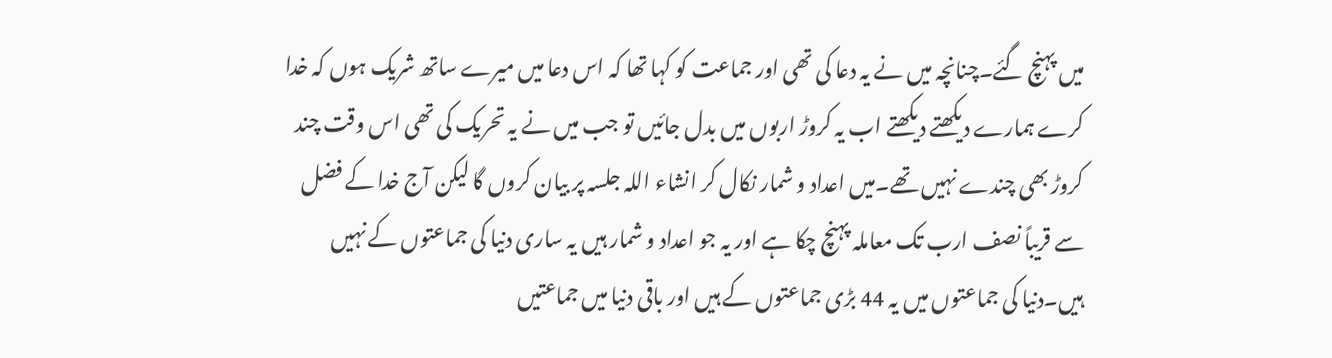میں پہنچ گئے۔چنانچہ میں نے یہ دعا کی تھی اور جماعت کو کہا تھا کہ اس دعا میں میرے ساتھ شریک ہوں کہ خدا کرے ہمارے دیکھتے دیکھتے اب یہ کروڑ اربوں میں بدل جائیں تو جب میں نے یہ تحریک کی تھی اس وقت چند کروڑ بھی چندے نہیں تھے۔میں اعداد و شمار نکال کر انشاء اللہ جلسہ پر بیان کروں گا لیکن آج خدا کے فضل سے قریباً نصف ارب تک معاملہ پہنچ چکا ہے اور یہ جو اعداد و شمار ہیں یہ ساری دنیا کی جماعتوں کے نہیں ہیں۔دنیا کی جماعتوں میں یہ 44 بڑی جماعتوں کے ہیں اور باقی دنیا میں جماعتیں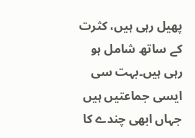پھیل رہی ہیں، کثرت کے ساتھ شامل ہو رہی ہیں۔بہت سی ایسی جماعتیں ہیں جہاں ابھی چندے کا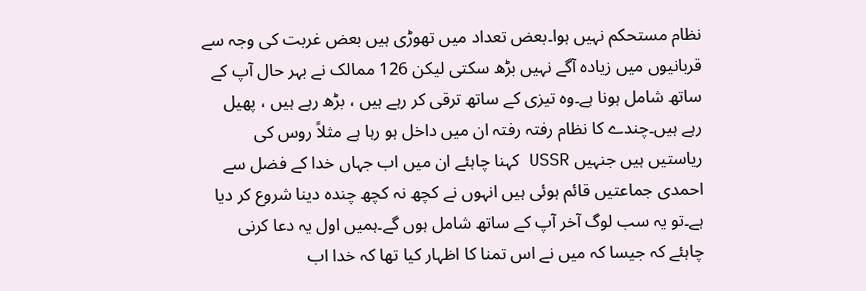نظام مستحکم نہیں ہوا۔بعض تعداد میں تھوڑی ہیں بعض غربت کی وجہ سے قربانیوں میں زیادہ آگے نہیں بڑھ سکتی لیکن 126 ممالک نے بہر حال آپ کے ساتھ شامل ہونا ہے۔وہ تیزی کے ساتھ ترقی کر رہے ہیں ، بڑھ رہے ہیں ، پھیل رہے ہیں۔چندے کا نظام رفتہ رفتہ ان میں داخل ہو رہا ہے مثلاً روس کی ریاستیں ہیں جنہیں USSR کہنا چاہئے ان میں اب جہاں خدا کے فضل سے احمدی جماعتیں قائم ہوئی ہیں انہوں نے کچھ نہ کچھ چندہ دینا شروع کر دیا ہے۔تو یہ سب لوگ آخر آپ کے ساتھ شامل ہوں گے۔ہمیں اول یہ دعا کرنی چاہئے کہ جیسا کہ میں نے اس تمنا کا اظہار کیا تھا کہ خدا اب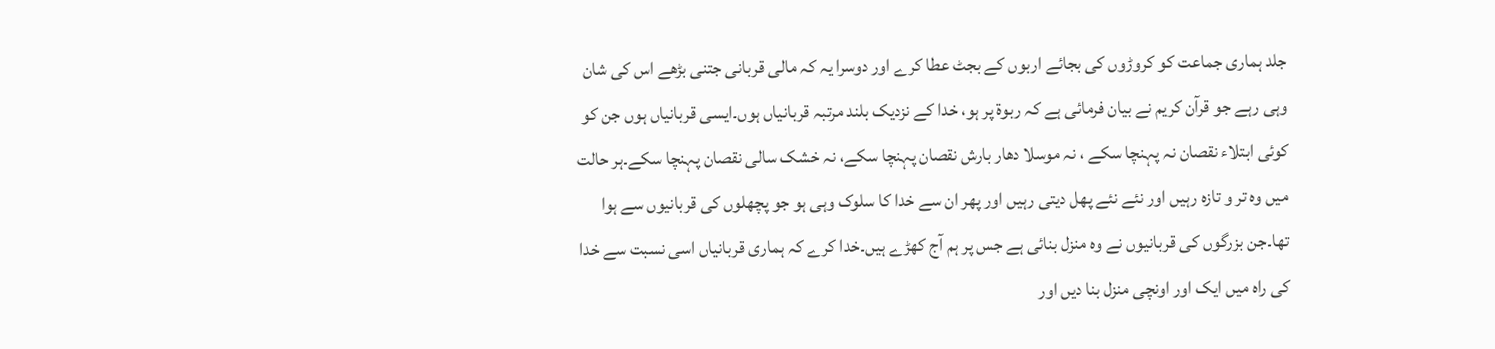جلد ہماری جماعت کو کروڑوں کی بجائے اربوں کے بجٹ عطا کرے اور دوسرا یہ کہ مالی قربانی جتنی بڑھے اس کی شان وہی رہے جو قرآن کریم نے بیان فرمائی ہے کہ ربوة پر ہو، خدا کے نزدیک بلند مرتبہ قربانیاں ہوں۔ایسی قربانیاں ہوں جن کو کوئی ابتلاء نقصان نہ پہنچا سکے ، نہ موسلا دھار بارش نقصان پہنچا سکے، نہ خشک سالی نقصان پہنچا سکے۔ہر حالت میں وہ تر و تازہ رہیں اور نئے نئے پھل دیتی رہیں اور پھر ان سے خدا کا سلوک وہی ہو جو پچھلوں کی قربانیوں سے ہوا تھا۔جن بزرگوں کی قربانیوں نے وہ منزل بنائی ہے جس پر ہم آج کھڑے ہیں۔خدا کرے کہ ہماری قربانیاں اسی نسبت سے خدا کی راہ میں ایک اور اونچی منزل بنا دیں اور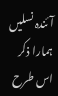آئندہ نسلیں ہمارا ذکر اس طرح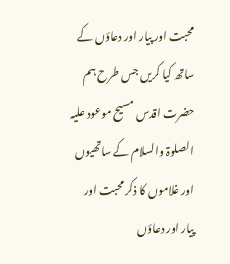محبت اور پیار اور دعاؤں کے ساتھ کیا کریں جس طرح ہم حضرت اقدس مسیح موعود علیہ الصلوۃ والسلام کے ساتھیوں اور غلاموں کا ذکر محبت اور پیار اور دعاؤں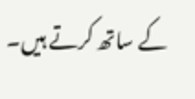کے ساتھ کرتے ہیں۔